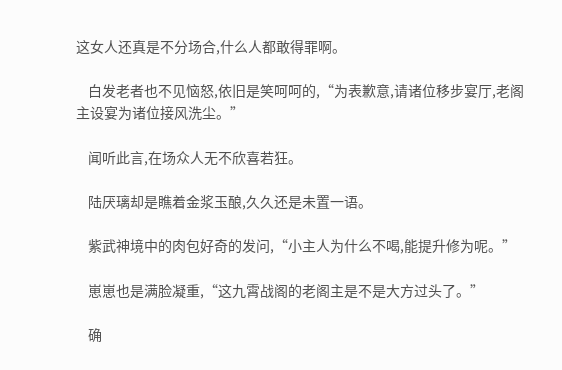这女人还真是不分场合,什么人都敢得罪啊。

    白发老者也不见恼怒,依旧是笑呵呵的,“为表歉意,请诸位移步宴厅,老阁主设宴为诸位接风洗尘。”

    闻听此言,在场众人无不欣喜若狂。

    陆厌璃却是瞧着金浆玉酿,久久还是未置一语。

    紫武神境中的肉包好奇的发问,“小主人为什么不喝,能提升修为呢。”

    崽崽也是满脸凝重,“这九霄战阁的老阁主是不是大方过头了。”

    确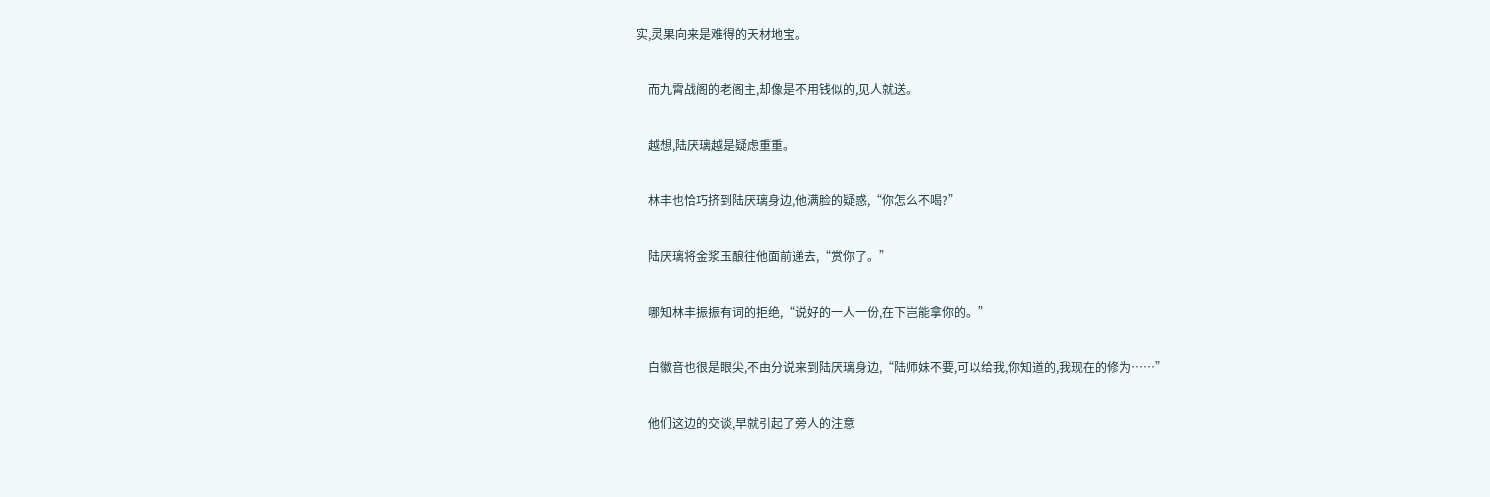实,灵果向来是难得的天材地宝。

    而九霄战阁的老阁主,却像是不用钱似的,见人就送。

    越想,陆厌璃越是疑虑重重。

    林丰也恰巧挤到陆厌璃身边,他满脸的疑惑,“你怎么不喝?”

    陆厌璃将金浆玉酿往他面前递去,“赏你了。”

    哪知林丰振振有词的拒绝,“说好的一人一份,在下岂能拿你的。”

    白徽音也很是眼尖,不由分说来到陆厌璃身边,“陆师妹不要,可以给我,你知道的,我现在的修为……”

    他们这边的交谈,早就引起了旁人的注意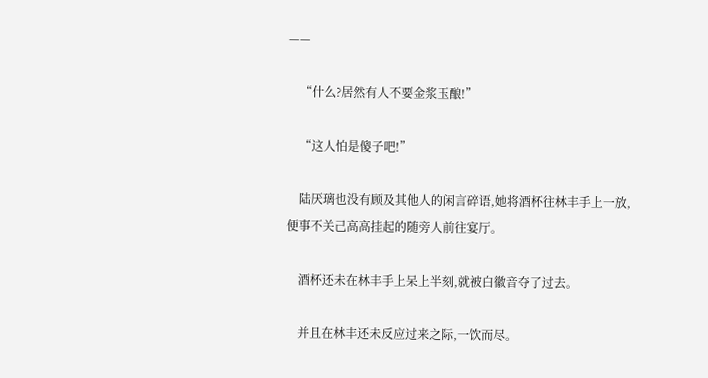——

    “什么?居然有人不要金浆玉酿!”

    “这人怕是傻子吧!”

    陆厌璃也没有顾及其他人的闲言碎语,她将酒杯往林丰手上一放,便事不关己高高挂起的随旁人前往宴厅。

    酒杯还未在林丰手上呆上半刻,就被白徽音夺了过去。

    并且在林丰还未反应过来之际,一饮而尽。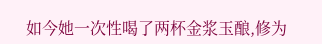如今她一次性喝了两杯金浆玉酿,修为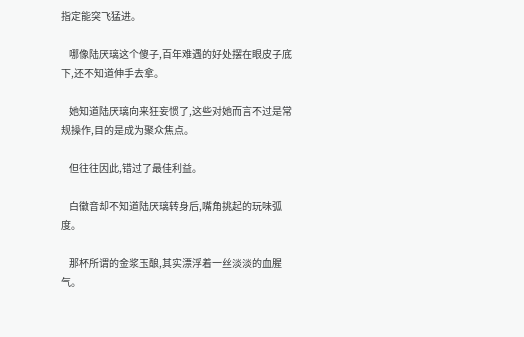指定能突飞猛进。

    哪像陆厌璃这个傻子,百年难遇的好处摆在眼皮子底下,还不知道伸手去拿。

    她知道陆厌璃向来狂妄惯了,这些对她而言不过是常规操作,目的是成为聚众焦点。

    但往往因此,错过了最佳利益。

    白徽音却不知道陆厌璃转身后,嘴角挑起的玩味弧度。

    那杯所谓的金浆玉酿,其实漂浮着一丝淡淡的血腥气。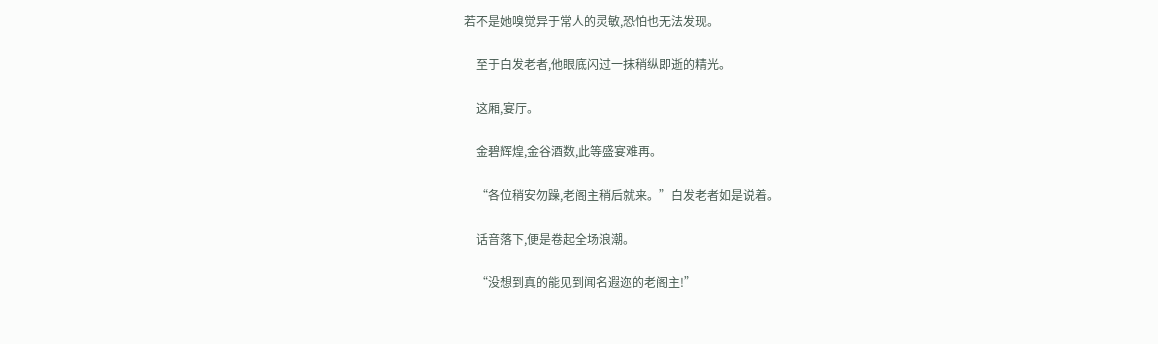若不是她嗅觉异于常人的灵敏,恐怕也无法发现。

    至于白发老者,他眼底闪过一抹稍纵即逝的精光。

    这厢,宴厅。

    金碧辉煌,金谷酒数,此等盛宴难再。

    “各位稍安勿躁,老阁主稍后就来。”白发老者如是说着。

    话音落下,便是卷起全场浪潮。

    “没想到真的能见到闻名遐迩的老阁主!”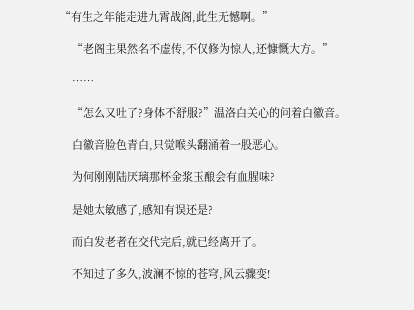“有生之年能走进九霄战阁,此生无憾啊。”

    “老阁主果然名不虚传,不仅修为惊人,还慷慨大方。”

    ……

    “怎么又吐了?身体不舒服?”温洛白关心的问着白徽音。

    白徽音脸色青白,只觉喉头翻涌着一股恶心。

    为何刚刚陆厌璃那杯金浆玉酿会有血腥味?

    是她太敏感了,感知有误还是?

    而白发老者在交代完后,就已经离开了。

    不知过了多久,波澜不惊的苍穹,风云骤变!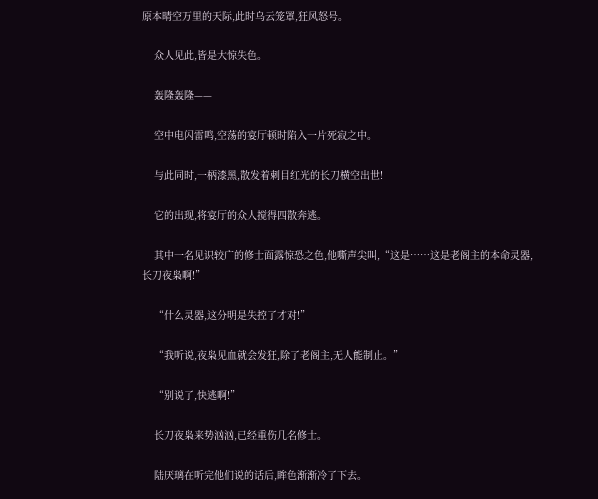原本晴空万里的天际,此时乌云笼罩,狂风怒号。

    众人见此,皆是大惊失色。

    轰隆轰隆——

    空中电闪雷鸣,空荡的宴厅顿时陷入一片死寂之中。

    与此同时,一柄漆黑,散发着刺目红光的长刀横空出世!

    它的出现,将宴厅的众人搅得四散奔逃。

    其中一名见识较广的修士面露惊恐之色,他嘶声尖叫,“这是……这是老阁主的本命灵器,长刀夜枭啊!”

    “什么灵器,这分明是失控了才对!”

    “我听说,夜枭见血就会发狂,除了老阁主,无人能制止。”

    “别说了,快逃啊!”

    长刀夜枭来势汹汹,已经重伤几名修士。

    陆厌璃在听完他们说的话后,眸色渐渐冷了下去。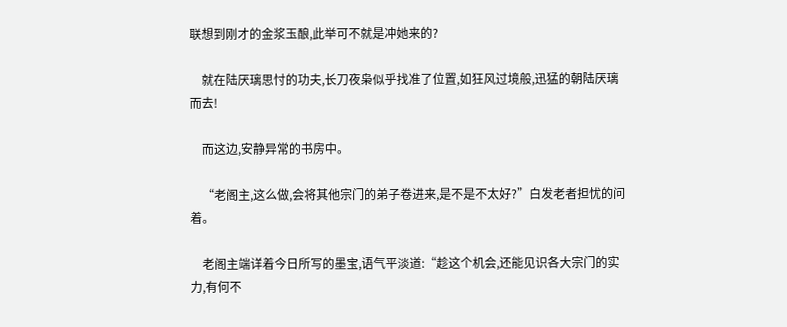联想到刚才的金浆玉酿,此举可不就是冲她来的?

    就在陆厌璃思忖的功夫,长刀夜枭似乎找准了位置,如狂风过境般,迅猛的朝陆厌璃而去!

    而这边,安静异常的书房中。

    “老阁主,这么做,会将其他宗门的弟子卷进来,是不是不太好?”白发老者担忧的问着。

    老阁主端详着今日所写的墨宝,语气平淡道:“趁这个机会,还能见识各大宗门的实力,有何不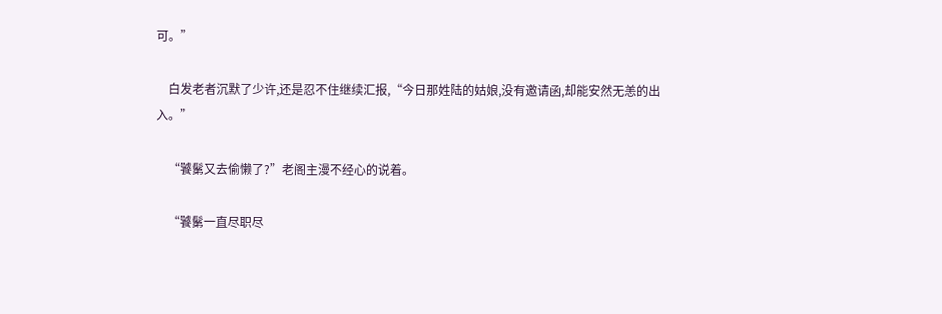可。”

    白发老者沉默了少许,还是忍不住继续汇报,“今日那姓陆的姑娘,没有邀请函,却能安然无恙的出入。”

    “饕鬀又去偷懒了?”老阁主漫不经心的说着。

    “饕鬀一直尽职尽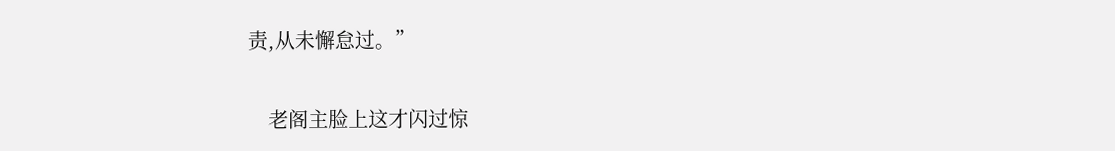责,从未懈怠过。”

    老阁主脸上这才闪过惊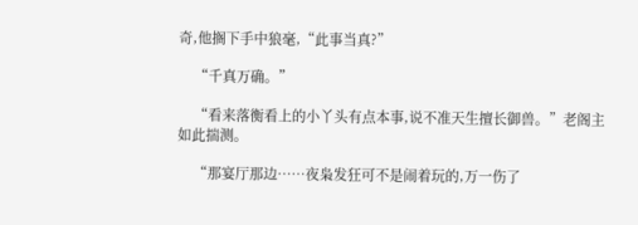奇,他搁下手中狼毫,“此事当真?”

    “千真万确。”

    “看来落衡看上的小丫头有点本事,说不准天生擅长御兽。”老阁主如此揣测。

    “那宴厅那边……夜枭发狂可不是闹着玩的,万一伤了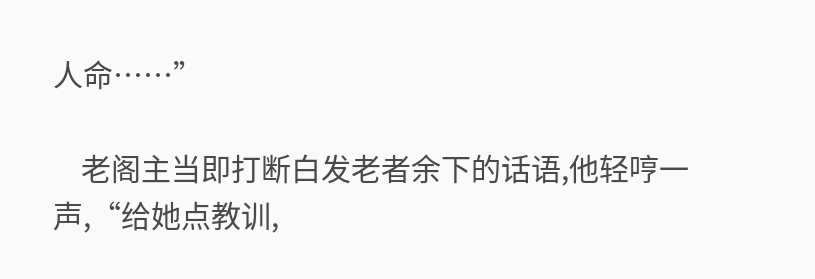人命……”

    老阁主当即打断白发老者余下的话语,他轻哼一声,“给她点教训,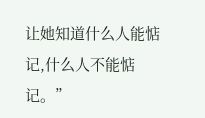让她知道什么人能惦记,什么人不能惦记。”